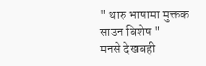" थारु भाषामा मुक्तक साउन बिशेष "
मनसे देखबही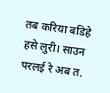तब करिया बडिहे हसे लुरी। साउन परलई रे अब त.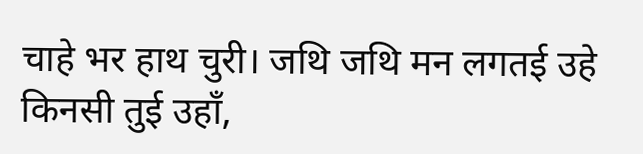चाहे भर हाथ चुरी। जथि जथि मन लगतई उहे किनसी तुई उहाँ,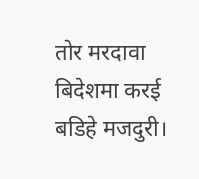तोर मरदावा बिदेशमा करई बडिहे मजदुरी।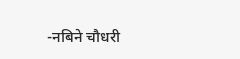-नबिने चौधरी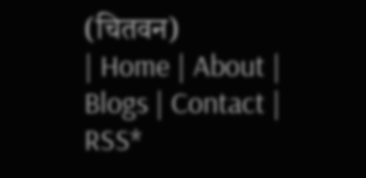(चितवन)
| Home | About | Blogs | Contact | RSS*